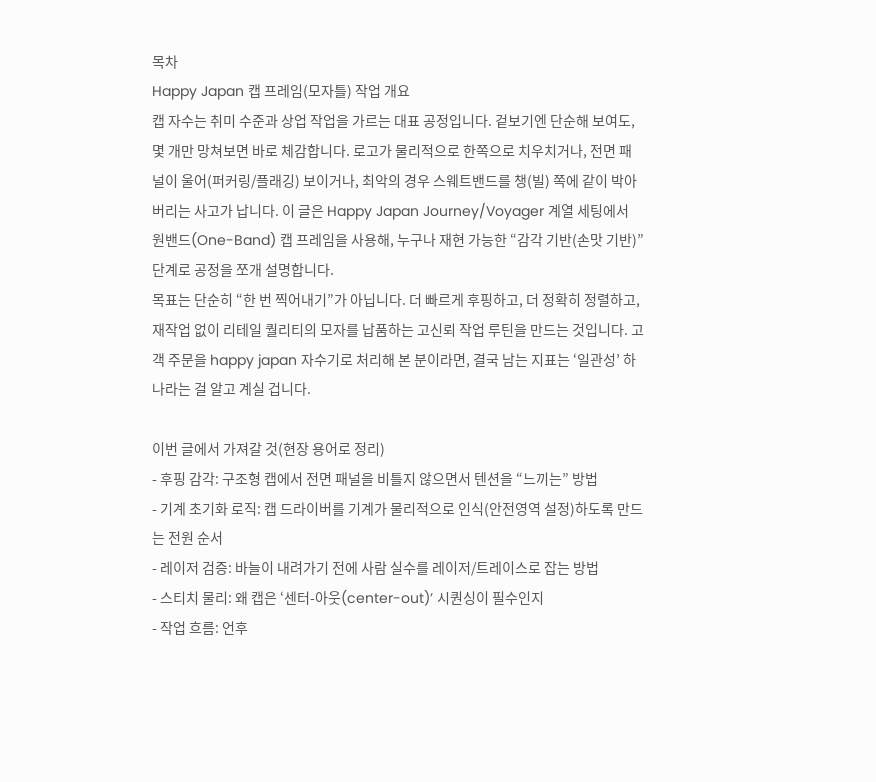목차
Happy Japan 캡 프레임(모자틀) 작업 개요
캡 자수는 취미 수준과 상업 작업을 가르는 대표 공정입니다. 겉보기엔 단순해 보여도, 몇 개만 망쳐보면 바로 체감합니다. 로고가 물리적으로 한쪽으로 치우치거나, 전면 패널이 울어(퍼커링/플래깅) 보이거나, 최악의 경우 스웨트밴드를 챙(빌) 쪽에 같이 박아버리는 사고가 납니다. 이 글은 Happy Japan Journey/Voyager 계열 세팅에서 원밴드(One-Band) 캡 프레임을 사용해, 누구나 재현 가능한 “감각 기반(손맛 기반)” 단계로 공정을 쪼개 설명합니다.
목표는 단순히 “한 번 찍어내기”가 아닙니다. 더 빠르게 후핑하고, 더 정확히 정렬하고, 재작업 없이 리테일 퀄리티의 모자를 납품하는 고신뢰 작업 루틴을 만드는 것입니다. 고객 주문을 happy japan 자수기로 처리해 본 분이라면, 결국 남는 지표는 ‘일관성’ 하나라는 걸 알고 계실 겁니다.

이번 글에서 가져갈 것(현장 용어로 정리)
- 후핑 감각: 구조형 캡에서 전면 패널을 비틀지 않으면서 텐션을 “느끼는” 방법
- 기계 초기화 로직: 캡 드라이버를 기계가 물리적으로 인식(안전영역 설정)하도록 만드는 전원 순서
- 레이저 검증: 바늘이 내려가기 전에 사람 실수를 레이저/트레이스로 잡는 방법
- 스티치 물리: 왜 캡은 ‘센터-아웃(center-out)’ 시퀀싱이 필수인지
- 작업 흐름: 언후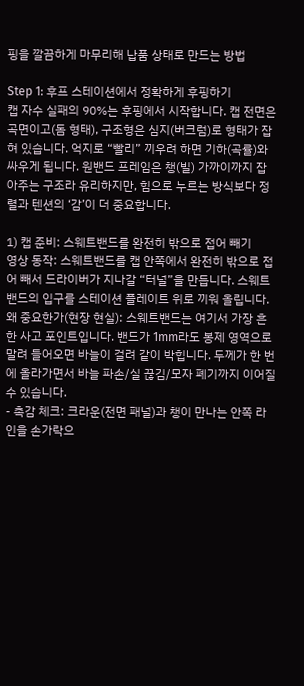핑을 깔끔하게 마무리해 납품 상태로 만드는 방법

Step 1: 후프 스테이션에서 정확하게 후핑하기
캡 자수 실패의 90%는 후핑에서 시작합니다. 캡 전면은 곡면이고(돔 형태), 구조형은 심지(버크럼)로 형태가 잡혀 있습니다. 억지로 “빨리” 끼우려 하면 기하(곡률)와 싸우게 됩니다. 원밴드 프레임은 챙(빌) 가까이까지 잡아주는 구조라 유리하지만, 힘으로 누르는 방식보다 정렬과 텐션의 ‘감’이 더 중요합니다.

1) 캡 준비: 스웨트밴드를 완전히 밖으로 접어 빼기
영상 동작: 스웨트밴드를 캡 안쪽에서 완전히 밖으로 접어 빼서 드라이버가 지나갈 “터널”을 만듭니다. 스웨트밴드의 입구를 스테이션 플레이트 위로 끼워 올립니다.
왜 중요한가(현장 현실): 스웨트밴드는 여기서 가장 흔한 사고 포인트입니다. 밴드가 1mm라도 봉제 영역으로 말려 들어오면 바늘이 걸려 같이 박힙니다. 두께가 한 번에 올라가면서 바늘 파손/실 끊김/모자 폐기까지 이어질 수 있습니다.
- 촉감 체크: 크라운(전면 패널)과 챙이 만나는 안쪽 라인을 손가락으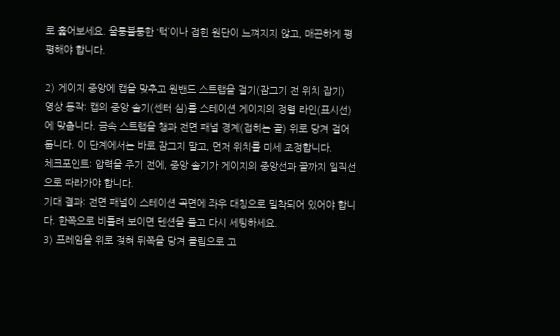로 훑어보세요. 울퉁불퉁한 ‘턱’이나 접힌 원단이 느껴지지 않고, 매끈하게 평평해야 합니다.

2) 게이지 중앙에 캡을 맞추고 원밴드 스트랩을 걸기(잠그기 전 위치 잡기)
영상 동작: 캡의 중앙 솔기(센터 심)를 스테이션 게이지의 정렬 라인(표시선)에 맞춥니다. 금속 스트랩을 챙과 전면 패널 경계(접히는 골) 위로 당겨 걸어둡니다. 이 단계에서는 바로 잠그지 말고, 먼저 위치를 미세 조정합니다.
체크포인트: 압력을 주기 전에, 중앙 솔기가 게이지의 중앙선과 끝까지 일직선으로 따라가야 합니다.
기대 결과: 전면 패널이 스테이션 곡면에 좌우 대칭으로 밀착되어 있어야 합니다. 한쪽으로 비틀려 보이면 텐션을 풀고 다시 세팅하세요.
3) 프레임을 위로 젖혀 뒤쪽을 당겨 클립으로 고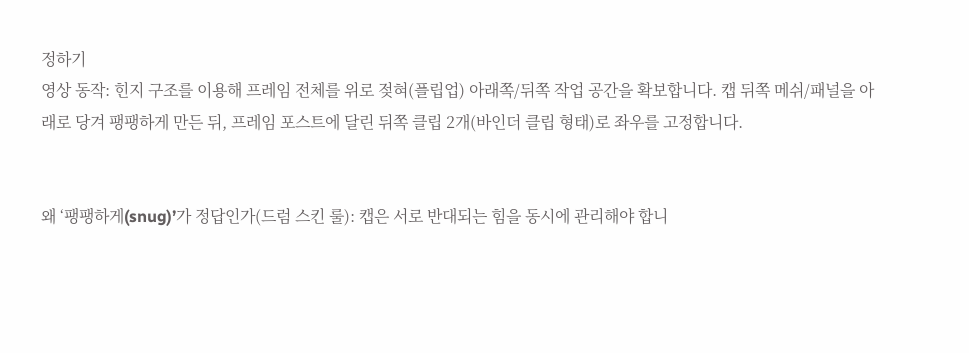정하기
영상 동작: 힌지 구조를 이용해 프레임 전체를 위로 젖혀(플립업) 아래쪽/뒤쪽 작업 공간을 확보합니다. 캡 뒤쪽 메쉬/패널을 아래로 당겨 팽팽하게 만든 뒤, 프레임 포스트에 달린 뒤쪽 클립 2개(바인더 클립 형태)로 좌우를 고정합니다.


왜 ‘팽팽하게(snug)’가 정답인가(드럼 스킨 룰): 캡은 서로 반대되는 힘을 동시에 관리해야 합니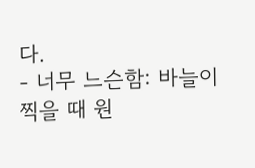다.
- 너무 느슨함: 바늘이 찍을 때 원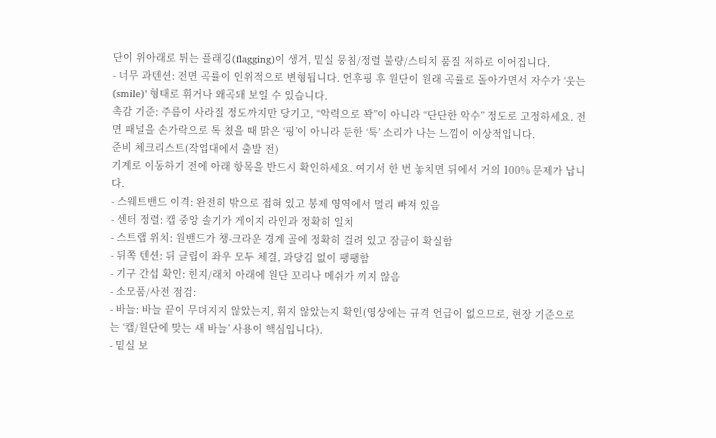단이 위아래로 튀는 플래깅(flagging)이 생겨, 밑실 뭉침/정렬 불량/스티치 품질 저하로 이어집니다.
- 너무 과텐션: 전면 곡률이 인위적으로 변형됩니다. 언후핑 후 원단이 원래 곡률로 돌아가면서 자수가 ‘웃는(smile)’ 형태로 휘거나 왜곡돼 보일 수 있습니다.
촉감 기준: 주름이 사라질 정도까지만 당기고, “악력으로 꽉”이 아니라 “단단한 악수” 정도로 고정하세요. 전면 패널을 손가락으로 톡 쳤을 때 맑은 ‘핑’이 아니라 둔한 ‘툭’ 소리가 나는 느낌이 이상적입니다.
준비 체크리스트(작업대에서 출발 전)
기계로 이동하기 전에 아래 항목을 반드시 확인하세요. 여기서 한 번 놓치면 뒤에서 거의 100% 문제가 납니다.
- 스웨트밴드 이격: 완전히 밖으로 접혀 있고 봉제 영역에서 멀리 빠져 있음
- 센터 정렬: 캡 중앙 솔기가 게이지 라인과 정확히 일치
- 스트랩 위치: 원밴드가 챙-크라운 경계 골에 정확히 걸려 있고 잠금이 확실함
- 뒤쪽 텐션: 뒤 클립이 좌우 모두 체결, 과당김 없이 팽팽함
- 기구 간섭 확인: 힌지/래치 아래에 원단 꼬리나 메쉬가 끼지 않음
- 소모품/사전 점검:
- 바늘: 바늘 끝이 무뎌지지 않았는지, 휘지 않았는지 확인(영상에는 규격 언급이 없으므로, 현장 기준으로는 ‘캡/원단에 맞는 새 바늘’ 사용이 핵심입니다).
- 밑실 보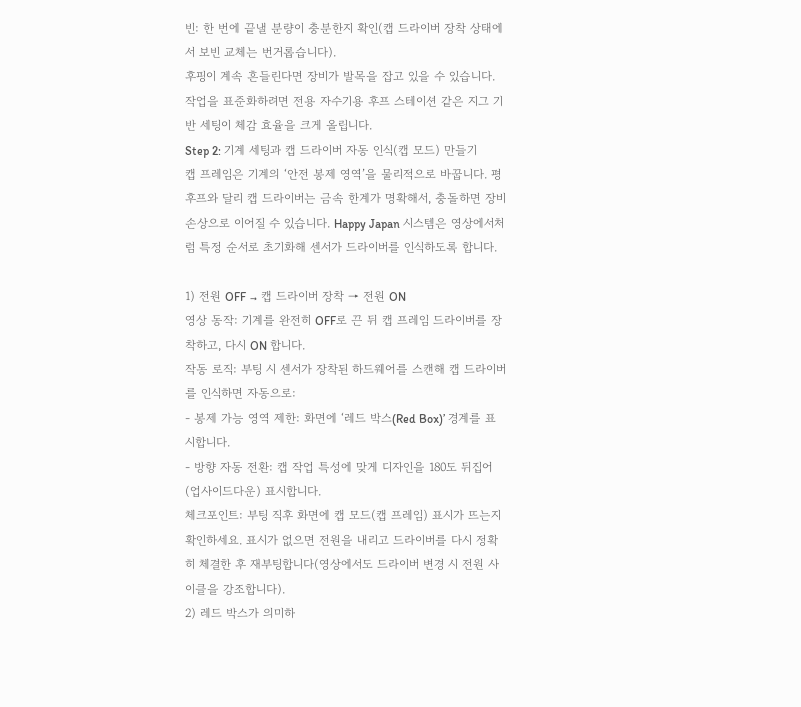빈: 한 번에 끝낼 분량이 충분한지 확인(캡 드라이버 장착 상태에서 보빈 교체는 번거롭습니다).
후핑이 계속 흔들린다면 장비가 발목을 잡고 있을 수 있습니다. 작업을 표준화하려면 전용 자수기용 후프 스테이션 같은 지그 기반 세팅이 체감 효율을 크게 올립니다.
Step 2: 기계 세팅과 캡 드라이버 자동 인식(캡 모드) 만들기
캡 프레임은 기계의 ‘안전 봉제 영역’을 물리적으로 바꿉니다. 평후프와 달리 캡 드라이버는 금속 한계가 명확해서, 충돌하면 장비 손상으로 이어질 수 있습니다. Happy Japan 시스템은 영상에서처럼 특정 순서로 초기화해 센서가 드라이버를 인식하도록 합니다.

1) 전원 OFF → 캡 드라이버 장착 → 전원 ON
영상 동작: 기계를 완전히 OFF로 끈 뒤 캡 프레임 드라이버를 장착하고, 다시 ON 합니다.
작동 로직: 부팅 시 센서가 장착된 하드웨어를 스캔해 캡 드라이버를 인식하면 자동으로:
- 봉제 가능 영역 제한: 화면에 ‘레드 박스(Red Box)’ 경계를 표시합니다.
- 방향 자동 전환: 캡 작업 특성에 맞게 디자인을 180도 뒤집어(업사이드다운) 표시합니다.
체크포인트: 부팅 직후 화면에 캡 모드(캡 프레임) 표시가 뜨는지 확인하세요. 표시가 없으면 전원을 내리고 드라이버를 다시 정확히 체결한 후 재부팅합니다(영상에서도 드라이버 변경 시 전원 사이클을 강조합니다).
2) 레드 박스가 의미하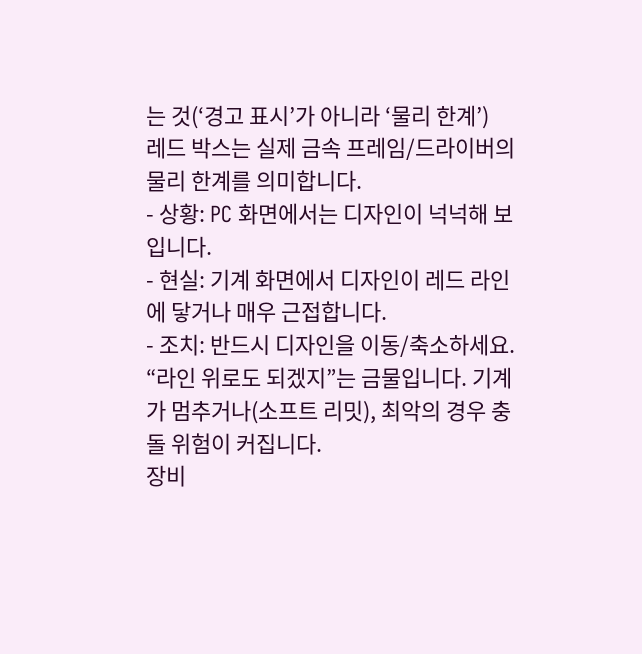는 것(‘경고 표시’가 아니라 ‘물리 한계’)
레드 박스는 실제 금속 프레임/드라이버의 물리 한계를 의미합니다.
- 상황: PC 화면에서는 디자인이 넉넉해 보입니다.
- 현실: 기계 화면에서 디자인이 레드 라인에 닿거나 매우 근접합니다.
- 조치: 반드시 디자인을 이동/축소하세요. “라인 위로도 되겠지”는 금물입니다. 기계가 멈추거나(소프트 리밋), 최악의 경우 충돌 위험이 커집니다.
장비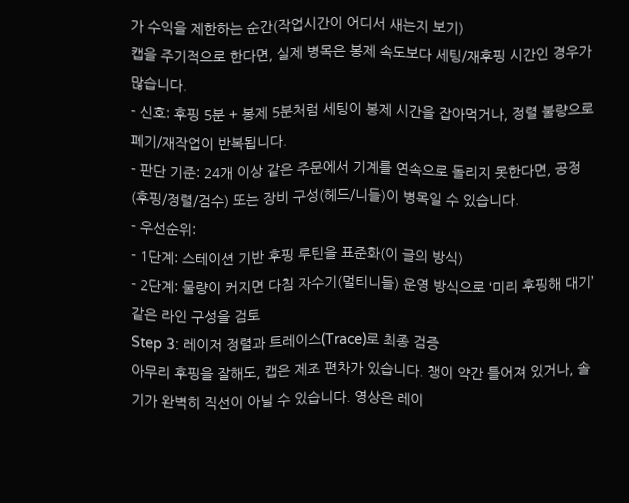가 수익을 제한하는 순간(작업시간이 어디서 새는지 보기)
캡을 주기적으로 한다면, 실제 병목은 봉제 속도보다 세팅/재후핑 시간인 경우가 많습니다.
- 신호: 후핑 5분 + 봉제 5분처럼 세팅이 봉제 시간을 잡아먹거나, 정렬 불량으로 폐기/재작업이 반복됩니다.
- 판단 기준: 24개 이상 같은 주문에서 기계를 연속으로 돌리지 못한다면, 공정(후핑/정렬/검수) 또는 장비 구성(헤드/니들)이 병목일 수 있습니다.
- 우선순위:
- 1단계: 스테이션 기반 후핑 루틴을 표준화(이 글의 방식)
- 2단계: 물량이 커지면 다침 자수기(멀티니들) 운영 방식으로 ‘미리 후핑해 대기’ 같은 라인 구성을 검토
Step 3: 레이저 정렬과 트레이스(Trace)로 최종 검증
아무리 후핑을 잘해도, 캡은 제조 편차가 있습니다. 챙이 약간 틀어져 있거나, 솔기가 완벽히 직선이 아닐 수 있습니다. 영상은 레이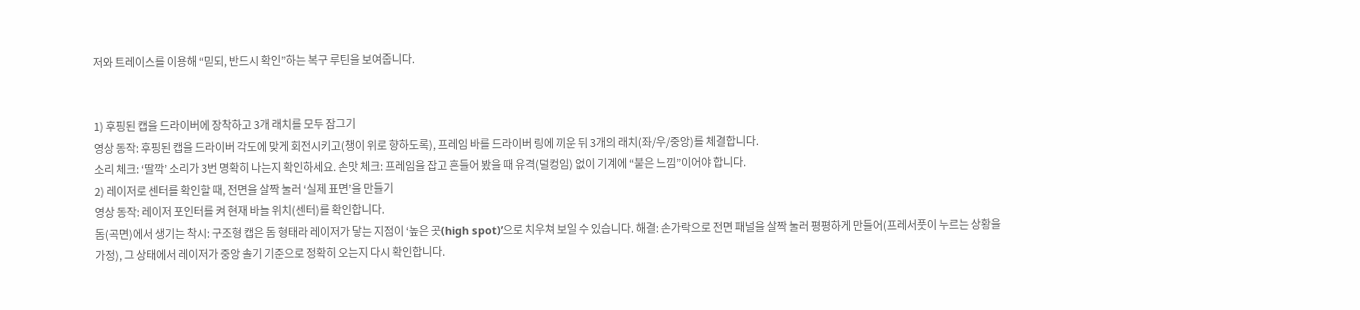저와 트레이스를 이용해 “믿되, 반드시 확인”하는 복구 루틴을 보여줍니다.


1) 후핑된 캡을 드라이버에 장착하고 3개 래치를 모두 잠그기
영상 동작: 후핑된 캡을 드라이버 각도에 맞게 회전시키고(챙이 위로 향하도록), 프레임 바를 드라이버 링에 끼운 뒤 3개의 래치(좌/우/중앙)를 체결합니다.
소리 체크: ‘딸깍’ 소리가 3번 명확히 나는지 확인하세요. 손맛 체크: 프레임을 잡고 흔들어 봤을 때 유격(덜컹임) 없이 기계에 “붙은 느낌”이어야 합니다.
2) 레이저로 센터를 확인할 때, 전면을 살짝 눌러 ‘실제 표면’을 만들기
영상 동작: 레이저 포인터를 켜 현재 바늘 위치(센터)를 확인합니다.
돔(곡면)에서 생기는 착시: 구조형 캡은 돔 형태라 레이저가 닿는 지점이 ‘높은 곳(high spot)’으로 치우쳐 보일 수 있습니다. 해결: 손가락으로 전면 패널을 살짝 눌러 평평하게 만들어(프레서풋이 누르는 상황을 가정), 그 상태에서 레이저가 중앙 솔기 기준으로 정확히 오는지 다시 확인합니다.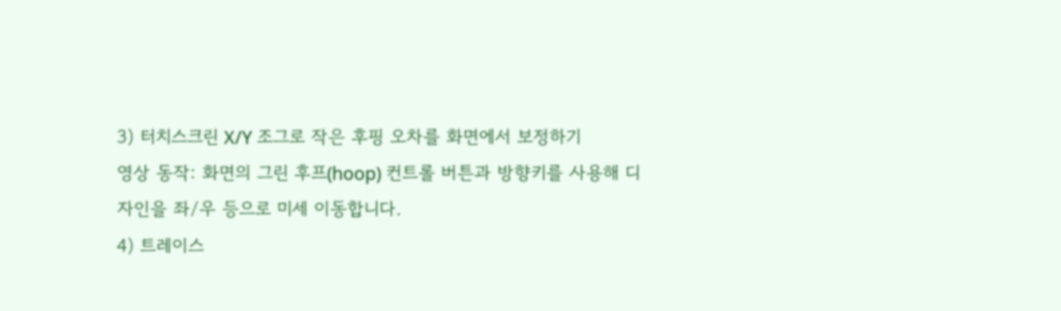3) 터치스크린 X/Y 조그로 작은 후핑 오차를 화면에서 보정하기
영상 동작: 화면의 그린 후프(hoop) 컨트롤 버튼과 방향키를 사용해 디자인을 좌/우 등으로 미세 이동합니다.
4) 트레이스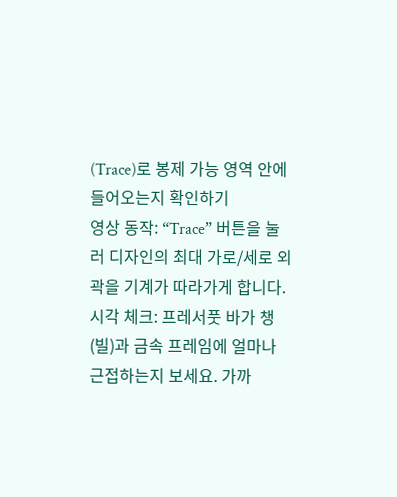(Trace)로 봉제 가능 영역 안에 들어오는지 확인하기
영상 동작: “Trace” 버튼을 눌러 디자인의 최대 가로/세로 외곽을 기계가 따라가게 합니다.
시각 체크: 프레서풋 바가 챙(빌)과 금속 프레임에 얼마나 근접하는지 보세요. 가까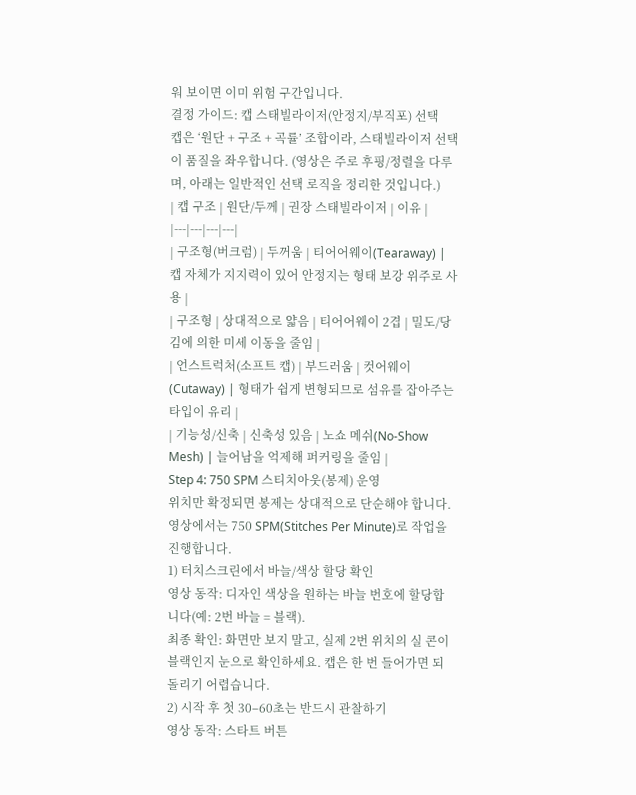워 보이면 이미 위험 구간입니다.
결정 가이드: 캡 스태빌라이저(안정지/부직포) 선택
캡은 ‘원단 + 구조 + 곡률’ 조합이라, 스태빌라이저 선택이 품질을 좌우합니다. (영상은 주로 후핑/정렬을 다루며, 아래는 일반적인 선택 로직을 정리한 것입니다.)
| 캡 구조 | 원단/두께 | 권장 스태빌라이저 | 이유 |
|---|---|---|---|
| 구조형(버크럼) | 두꺼움 | 티어어웨이(Tearaway) | 캡 자체가 지지력이 있어 안정지는 형태 보강 위주로 사용 |
| 구조형 | 상대적으로 얇음 | 티어어웨이 2겹 | 밀도/당김에 의한 미세 이동을 줄임 |
| 언스트럭처(소프트 캡) | 부드러움 | 컷어웨이(Cutaway) | 형태가 쉽게 변형되므로 섬유를 잡아주는 타입이 유리 |
| 기능성/신축 | 신축성 있음 | 노쇼 메쉬(No-Show Mesh) | 늘어남을 억제해 퍼커링을 줄임 |
Step 4: 750 SPM 스티치아웃(봉제) 운영
위치만 확정되면 봉제는 상대적으로 단순해야 합니다. 영상에서는 750 SPM(Stitches Per Minute)로 작업을 진행합니다.
1) 터치스크린에서 바늘/색상 할당 확인
영상 동작: 디자인 색상을 원하는 바늘 번호에 할당합니다(예: 2번 바늘 = 블랙).
최종 확인: 화면만 보지 말고, 실제 2번 위치의 실 콘이 블랙인지 눈으로 확인하세요. 캡은 한 번 들어가면 되돌리기 어렵습니다.
2) 시작 후 첫 30–60초는 반드시 관찰하기
영상 동작: 스타트 버튼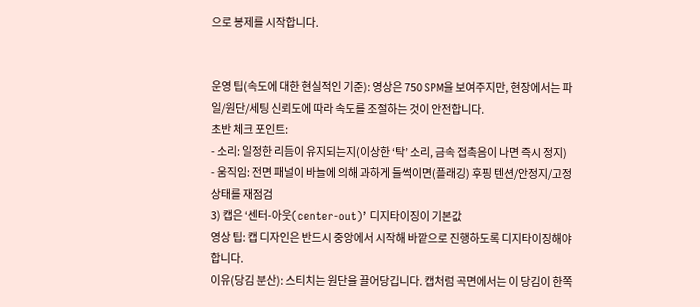으로 봉제를 시작합니다.


운영 팁(속도에 대한 현실적인 기준): 영상은 750 SPM을 보여주지만, 현장에서는 파일/원단/세팅 신뢰도에 따라 속도를 조절하는 것이 안전합니다.
초반 체크 포인트:
- 소리: 일정한 리듬이 유지되는지(이상한 ‘탁’ 소리, 금속 접촉음이 나면 즉시 정지)
- 움직임: 전면 패널이 바늘에 의해 과하게 들썩이면(플래깅) 후핑 텐션/안정지/고정 상태를 재점검
3) 캡은 ‘센터-아웃(center-out)’ 디지타이징이 기본값
영상 팁: 캡 디자인은 반드시 중앙에서 시작해 바깥으로 진행하도록 디지타이징해야 합니다.
이유(당김 분산): 스티치는 원단을 끌어당깁니다. 캡처럼 곡면에서는 이 당김이 한쪽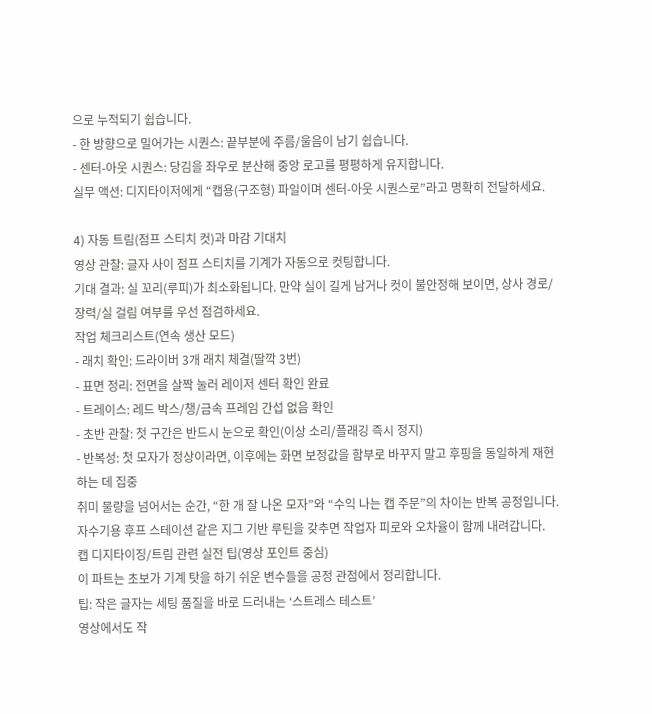으로 누적되기 쉽습니다.
- 한 방향으로 밀어가는 시퀀스: 끝부분에 주름/울음이 남기 쉽습니다.
- 센터-아웃 시퀀스: 당김을 좌우로 분산해 중앙 로고를 평평하게 유지합니다.
실무 액션: 디지타이저에게 “캡용(구조형) 파일이며 센터-아웃 시퀀스로”라고 명확히 전달하세요.

4) 자동 트림(점프 스티치 컷)과 마감 기대치
영상 관찰: 글자 사이 점프 스티치를 기계가 자동으로 컷팅합니다.
기대 결과: 실 꼬리(루피)가 최소화됩니다. 만약 실이 길게 남거나 컷이 불안정해 보이면, 상사 경로/장력/실 걸림 여부를 우선 점검하세요.
작업 체크리스트(연속 생산 모드)
- 래치 확인: 드라이버 3개 래치 체결(딸깍 3번)
- 표면 정리: 전면을 살짝 눌러 레이저 센터 확인 완료
- 트레이스: 레드 박스/챙/금속 프레임 간섭 없음 확인
- 초반 관찰: 첫 구간은 반드시 눈으로 확인(이상 소리/플래깅 즉시 정지)
- 반복성: 첫 모자가 정상이라면, 이후에는 화면 보정값을 함부로 바꾸지 말고 후핑을 동일하게 재현하는 데 집중
취미 물량을 넘어서는 순간, “한 개 잘 나온 모자”와 “수익 나는 캡 주문”의 차이는 반복 공정입니다. 자수기용 후프 스테이션 같은 지그 기반 루틴을 갖추면 작업자 피로와 오차율이 함께 내려갑니다.
캡 디지타이징/트림 관련 실전 팁(영상 포인트 중심)
이 파트는 초보가 기계 탓을 하기 쉬운 변수들을 공정 관점에서 정리합니다.
팁: 작은 글자는 세팅 품질을 바로 드러내는 ‘스트레스 테스트’
영상에서도 작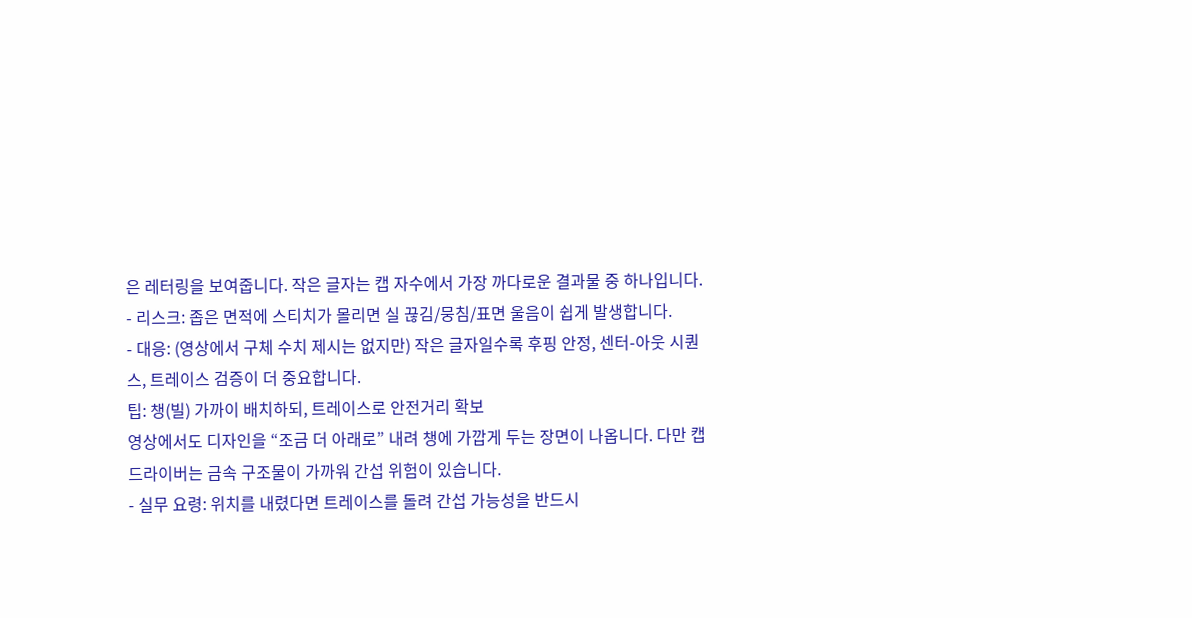은 레터링을 보여줍니다. 작은 글자는 캡 자수에서 가장 까다로운 결과물 중 하나입니다.
- 리스크: 좁은 면적에 스티치가 몰리면 실 끊김/뭉침/표면 울음이 쉽게 발생합니다.
- 대응: (영상에서 구체 수치 제시는 없지만) 작은 글자일수록 후핑 안정, 센터-아웃 시퀀스, 트레이스 검증이 더 중요합니다.
팁: 챙(빌) 가까이 배치하되, 트레이스로 안전거리 확보
영상에서도 디자인을 “조금 더 아래로” 내려 챙에 가깝게 두는 장면이 나옵니다. 다만 캡 드라이버는 금속 구조물이 가까워 간섭 위험이 있습니다.
- 실무 요령: 위치를 내렸다면 트레이스를 돌려 간섭 가능성을 반드시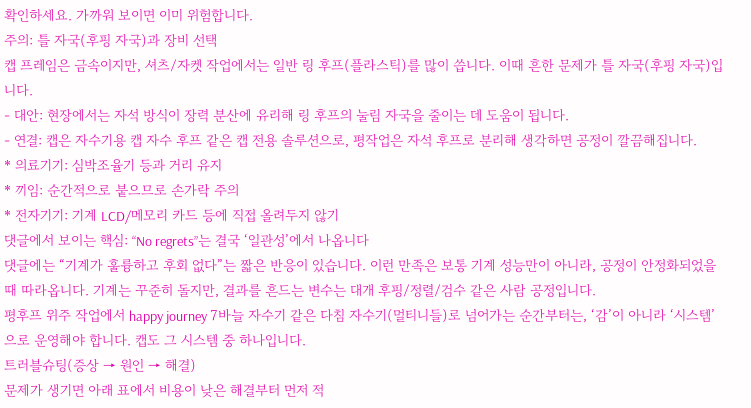확인하세요. 가까워 보이면 이미 위험합니다.
주의: 틀 자국(후핑 자국)과 장비 선택
캡 프레임은 금속이지만, 셔츠/자켓 작업에서는 일반 링 후프(플라스틱)를 많이 씁니다. 이때 흔한 문제가 틀 자국(후핑 자국)입니다.
- 대안: 현장에서는 자석 방식이 장력 분산에 유리해 링 후프의 눌림 자국을 줄이는 데 도움이 됩니다.
- 연결: 캡은 자수기용 캡 자수 후프 같은 캡 전용 솔루션으로, 평작업은 자석 후프로 분리해 생각하면 공정이 깔끔해집니다.
* 의료기기: 심박조율기 등과 거리 유지
* 끼임: 순간적으로 붙으므로 손가락 주의
* 전자기기: 기계 LCD/메모리 카드 등에 직접 올려두지 않기
댓글에서 보이는 핵심: “No regrets”는 결국 ‘일관성’에서 나옵니다
댓글에는 “기계가 훌륭하고 후회 없다”는 짧은 반응이 있습니다. 이런 만족은 보통 기계 성능만이 아니라, 공정이 안정화되었을 때 따라옵니다. 기계는 꾸준히 돌지만, 결과를 흔드는 변수는 대개 후핑/정렬/검수 같은 사람 공정입니다.
평후프 위주 작업에서 happy journey 7바늘 자수기 같은 다침 자수기(멀티니들)로 넘어가는 순간부터는, ‘감’이 아니라 ‘시스템’으로 운영해야 합니다. 캡도 그 시스템 중 하나입니다.
트러블슈팅(증상 → 원인 → 해결)
문제가 생기면 아래 표에서 비용이 낮은 해결부터 먼저 적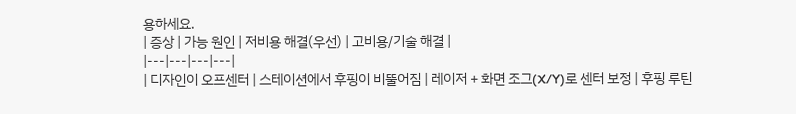용하세요.
| 증상 | 가능 원인 | 저비용 해결(우선) | 고비용/기술 해결 |
|---|---|---|---|
| 디자인이 오프센터 | 스테이션에서 후핑이 비뚤어짐 | 레이저 + 화면 조그(X/Y)로 센터 보정 | 후핑 루틴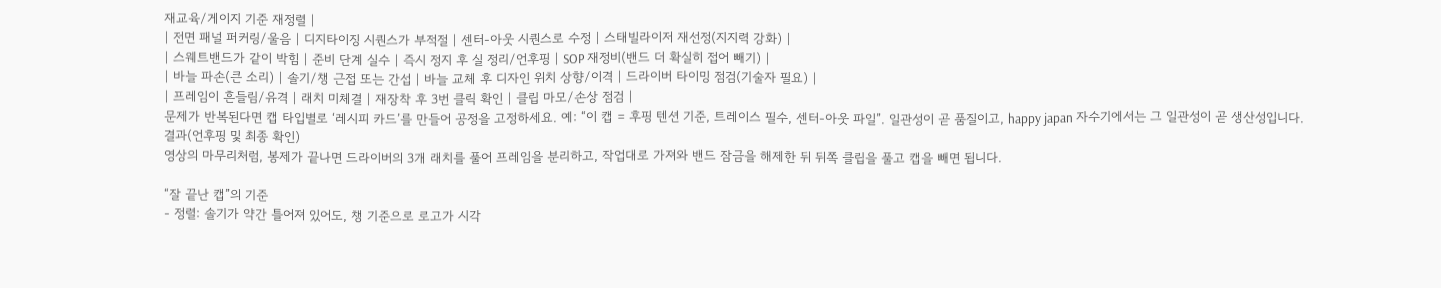재교육/게이지 기준 재정렬 |
| 전면 패널 퍼커링/울음 | 디지타이징 시퀀스가 부적절 | 센터-아웃 시퀀스로 수정 | 스태빌라이저 재선정(지지력 강화) |
| 스웨트밴드가 같이 박힘 | 준비 단계 실수 | 즉시 정지 후 실 정리/언후핑 | SOP 재정비(밴드 더 확실히 접어 빼기) |
| 바늘 파손(큰 소리) | 솔기/챙 근접 또는 간섭 | 바늘 교체 후 디자인 위치 상향/이격 | 드라이버 타이밍 점검(기술자 필요) |
| 프레임이 흔들림/유격 | 래치 미체결 | 재장착 후 3번 클릭 확인 | 클립 마모/손상 점검 |
문제가 반복된다면 캡 타입별로 ‘레시피 카드’를 만들어 공정을 고정하세요. 예: “이 캡 = 후핑 텐션 기준, 트레이스 필수, 센터-아웃 파일”. 일관성이 곧 품질이고, happy japan 자수기에서는 그 일관성이 곧 생산성입니다.
결과(언후핑 및 최종 확인)
영상의 마무리처럼, 봉제가 끝나면 드라이버의 3개 래치를 풀어 프레임을 분리하고, 작업대로 가져와 밴드 잠금을 해제한 뒤 뒤쪽 클립을 풀고 캡을 빼면 됩니다.

“잘 끝난 캡”의 기준
- 정렬: 솔기가 약간 틀어져 있어도, 챙 기준으로 로고가 시각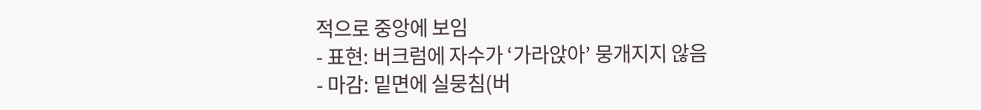적으로 중앙에 보임
- 표현: 버크럼에 자수가 ‘가라앉아’ 뭉개지지 않음
- 마감: 밑면에 실뭉침(버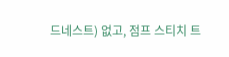드네스트) 없고, 점프 스티치 트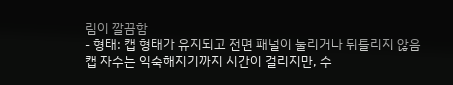림이 깔끔함
- 형태: 캡 형태가 유지되고 전면 패널이 눌리거나 뒤틀리지 않음
캡 자수는 익숙해지기까지 시간이 걸리지만, 수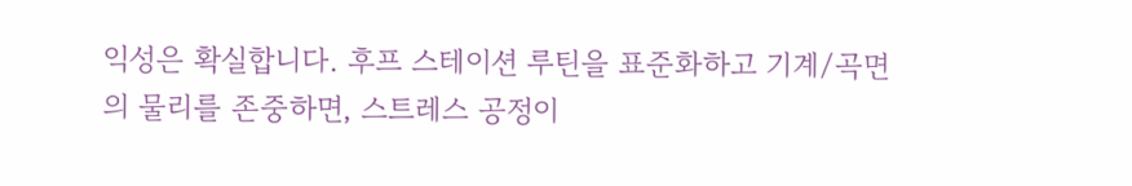익성은 확실합니다. 후프 스테이션 루틴을 표준화하고 기계/곡면의 물리를 존중하면, 스트레스 공정이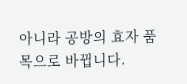아니라 공방의 효자 품목으로 바뀝니다.